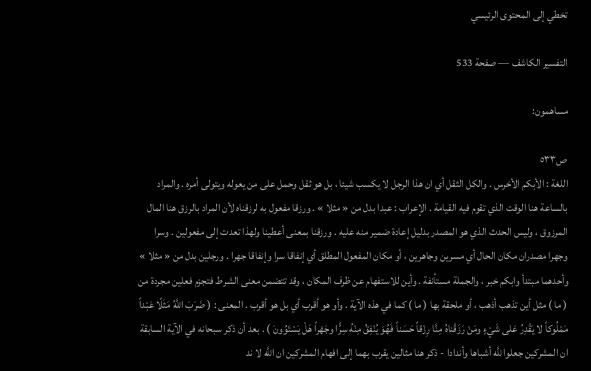تخطي إلى المحتوى الرئيسي

التفسير الكاشف — صفحة 533

مساهمون:

ص٥٣٣
اللغة : الأبكم الأخرس . والكل الثقل أي ان هذا الرجل لا يكسب شيئا ، بل هو ثقل وحمل على من يعوله ويتولى أمره . والمراد بالساعة هنا الوقت الذي تقوم فيه القيامة . الإعراب : عبدا بدل من « مثلا » . ورزقا مفعول به لرزقناه لأن المراد بالرزق هنا المال المرزوق ، وليس الحدث الذي هو المصدر بدليل إعادة ضمير منه عليه . ورزقنا بمعنى أعطينا ولهذا تعدت إلى مفعولين . وسرا وجهرا مصدران مكان الحال أي مسرين وجاهرين ، أو مكان المفعول المطلق أي إنفاقا سرا وإنفاقا جهرا . ورجلين بدل من « مثلا » وأحدهما مبتدأ وابكم خبر ، والجملة مستأنفة . وأين للاستفهام عن ظرف المكان ، وقد تتضمن معنى الشرط فتجزم فعلين مجردة من ( ما ) مثل أين تذهب أذهب ، أو ملحقة بها ( ما ) كما في هذه الآية . وأو هو أقرب أي بل هو أقرب . المعنى : ( ضَرَبَ اللَّهُ مَثَلًا عَبْداً مَمْلُوكاً لا يَقْدِرُ عَلى شَيْءٍ ومَنْ رَزَقْناهُ مِنَّا رِزْقاً حَسَناً فَهُوَ يُنْفِقُ مِنْهُ سِرًّا وجَهْراً هَلْ يَسْتَوُونَ ) . بعد أن ذكر سبحانه في الآية السابقة ان المشركين جعلوا للَّه أشباها وأندادا - ذكر هنا مثالين يقرب بهما إلى افهام المشركين ان اللَّه لا ند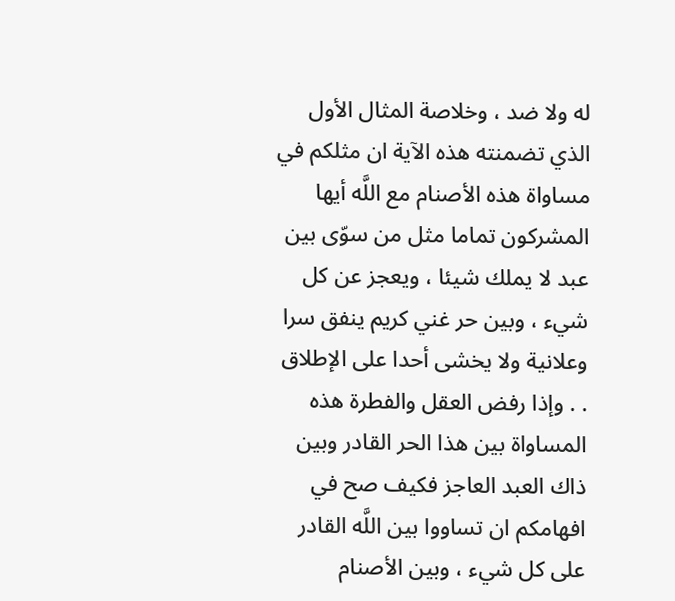له ولا ضد ، وخلاصة المثال الأول الذي تضمنته هذه الآية ان مثلكم في مساواة هذه الأصنام مع اللَّه أيها المشركون تماما مثل من سوّى بين عبد لا يملك شيئا ، ويعجز عن كل شيء ، وبين حر غني كريم ينفق سرا وعلانية ولا يخشى أحدا على الإطلاق . . وإذا رفض العقل والفطرة هذه المساواة بين هذا الحر القادر وبين ذاك العبد العاجز فكيف صح في افهامكم ان تساووا بين اللَّه القادر على كل شيء ، وبين الأصنام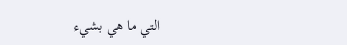التي ما هي بشيء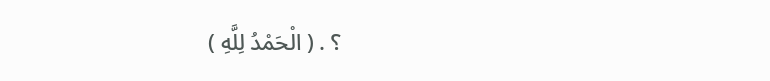؟ . ( الْحَمْدُ لِلَّهِ )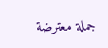جملة معترضة